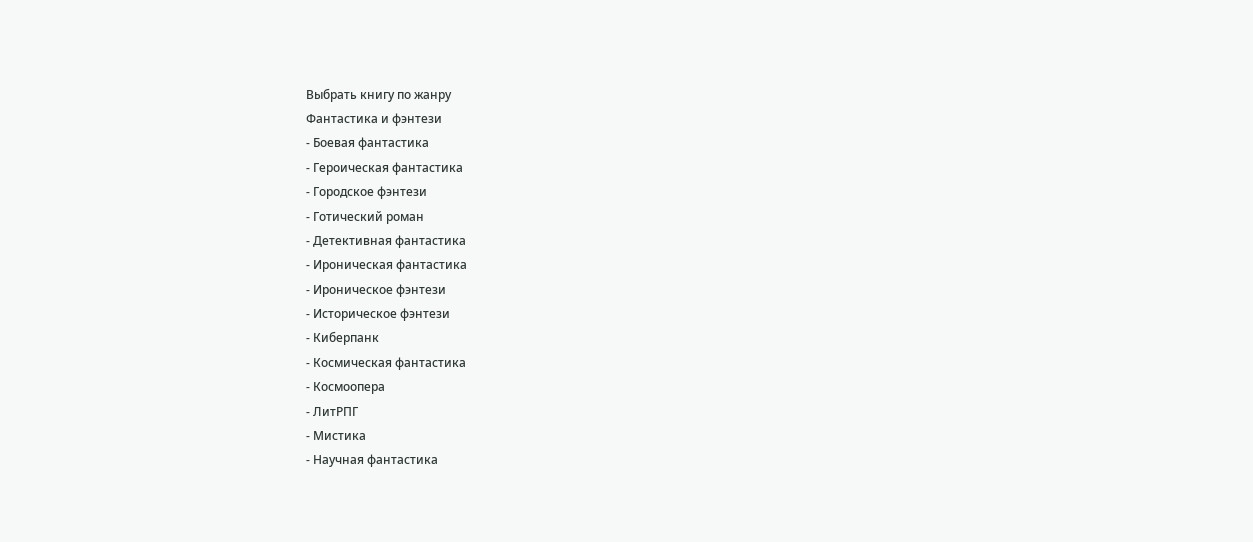Выбрать книгу по жанру
Фантастика и фэнтези
- Боевая фантастика
- Героическая фантастика
- Городское фэнтези
- Готический роман
- Детективная фантастика
- Ироническая фантастика
- Ироническое фэнтези
- Историческое фэнтези
- Киберпанк
- Космическая фантастика
- Космоопера
- ЛитРПГ
- Мистика
- Научная фантастика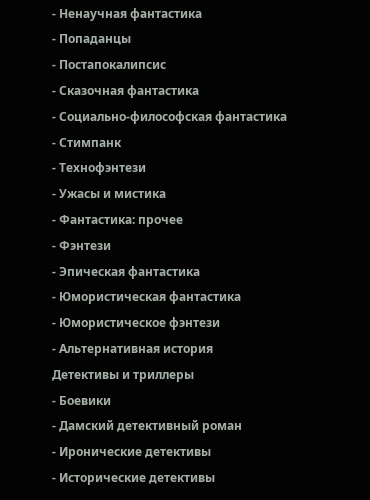- Ненаучная фантастика
- Попаданцы
- Постапокалипсис
- Сказочная фантастика
- Социально-философская фантастика
- Стимпанк
- Технофэнтези
- Ужасы и мистика
- Фантастика: прочее
- Фэнтези
- Эпическая фантастика
- Юмористическая фантастика
- Юмористическое фэнтези
- Альтернативная история
Детективы и триллеры
- Боевики
- Дамский детективный роман
- Иронические детективы
- Исторические детективы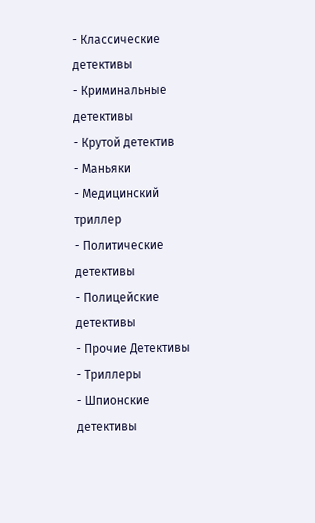- Классические детективы
- Криминальные детективы
- Крутой детектив
- Маньяки
- Медицинский триллер
- Политические детективы
- Полицейские детективы
- Прочие Детективы
- Триллеры
- Шпионские детективы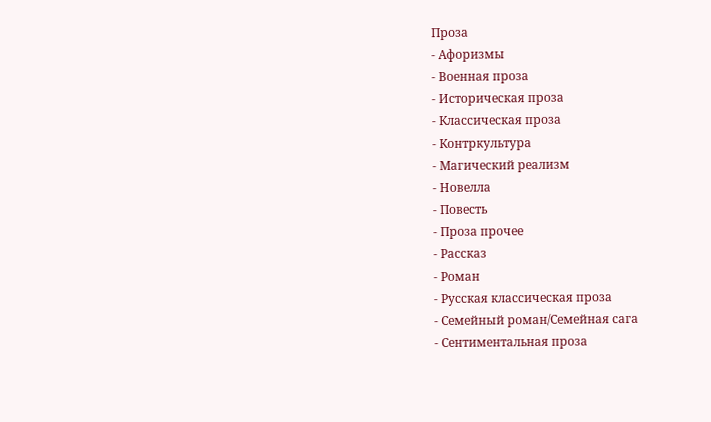Проза
- Афоризмы
- Военная проза
- Историческая проза
- Классическая проза
- Контркультура
- Магический реализм
- Новелла
- Повесть
- Проза прочее
- Рассказ
- Роман
- Русская классическая проза
- Семейный роман/Семейная сага
- Сентиментальная проза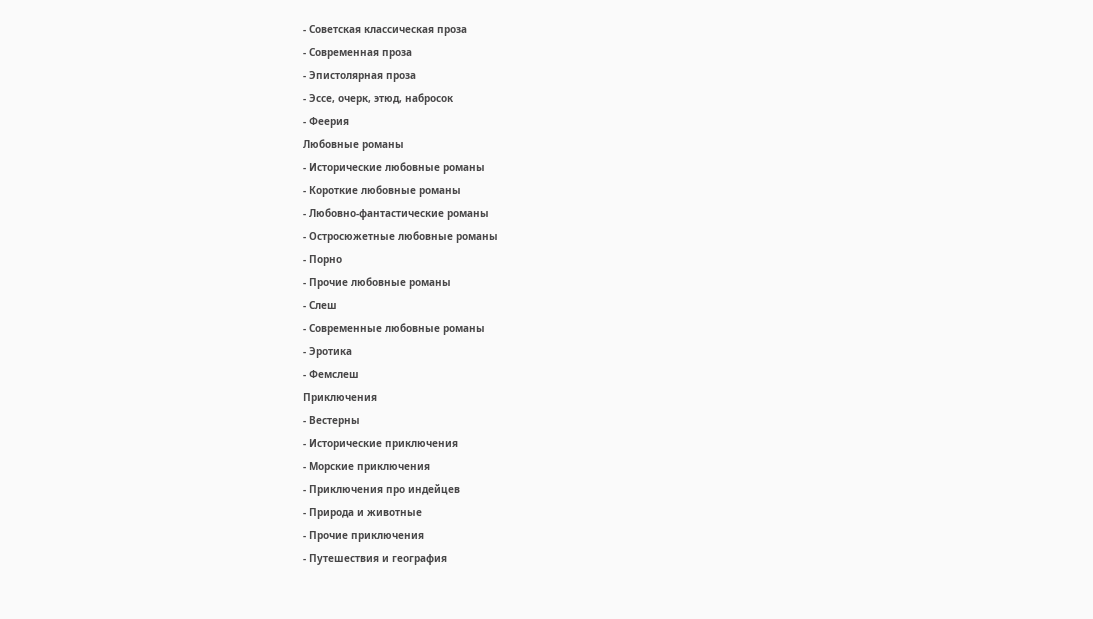- Советская классическая проза
- Современная проза
- Эпистолярная проза
- Эссе, очерк, этюд, набросок
- Феерия
Любовные романы
- Исторические любовные романы
- Короткие любовные романы
- Любовно-фантастические романы
- Остросюжетные любовные романы
- Порно
- Прочие любовные романы
- Слеш
- Современные любовные романы
- Эротика
- Фемслеш
Приключения
- Вестерны
- Исторические приключения
- Морские приключения
- Приключения про индейцев
- Природа и животные
- Прочие приключения
- Путешествия и география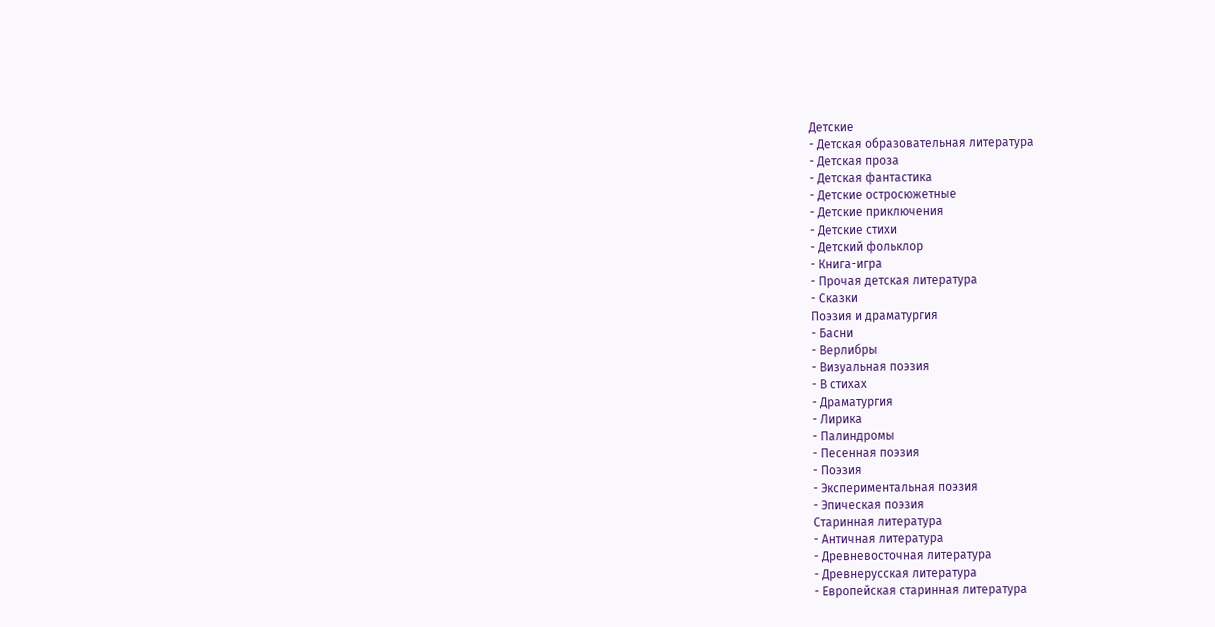Детские
- Детская образовательная литература
- Детская проза
- Детская фантастика
- Детские остросюжетные
- Детские приключения
- Детские стихи
- Детский фольклор
- Книга-игра
- Прочая детская литература
- Сказки
Поэзия и драматургия
- Басни
- Верлибры
- Визуальная поэзия
- В стихах
- Драматургия
- Лирика
- Палиндромы
- Песенная поэзия
- Поэзия
- Экспериментальная поэзия
- Эпическая поэзия
Старинная литература
- Античная литература
- Древневосточная литература
- Древнерусская литература
- Европейская старинная литература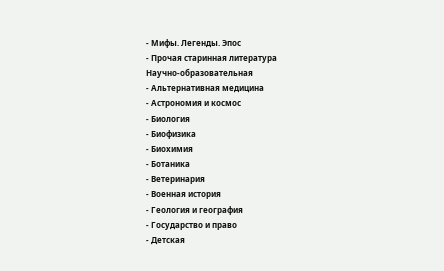- Мифы. Легенды. Эпос
- Прочая старинная литература
Научно-образовательная
- Альтернативная медицина
- Астрономия и космос
- Биология
- Биофизика
- Биохимия
- Ботаника
- Ветеринария
- Военная история
- Геология и география
- Государство и право
- Детская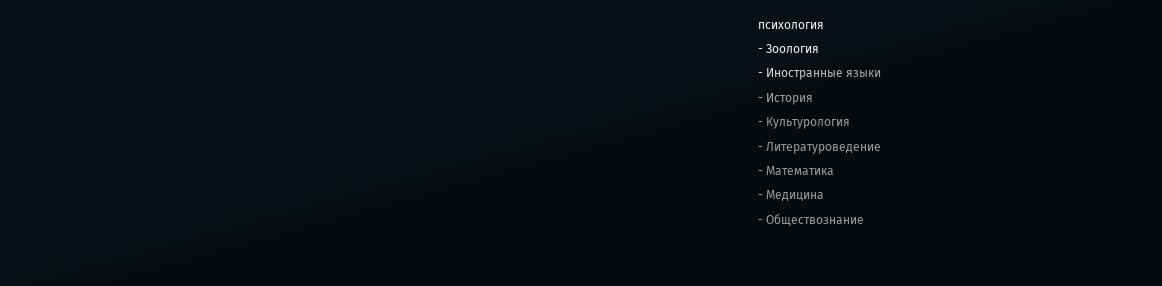психология
- Зоология
- Иностранные языки
- История
- Культурология
- Литературоведение
- Математика
- Медицина
- Обществознание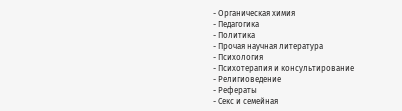- Органическая химия
- Педагогика
- Политика
- Прочая научная литература
- Психология
- Психотерапия и консультирование
- Религиоведение
- Рефераты
- Секс и семейная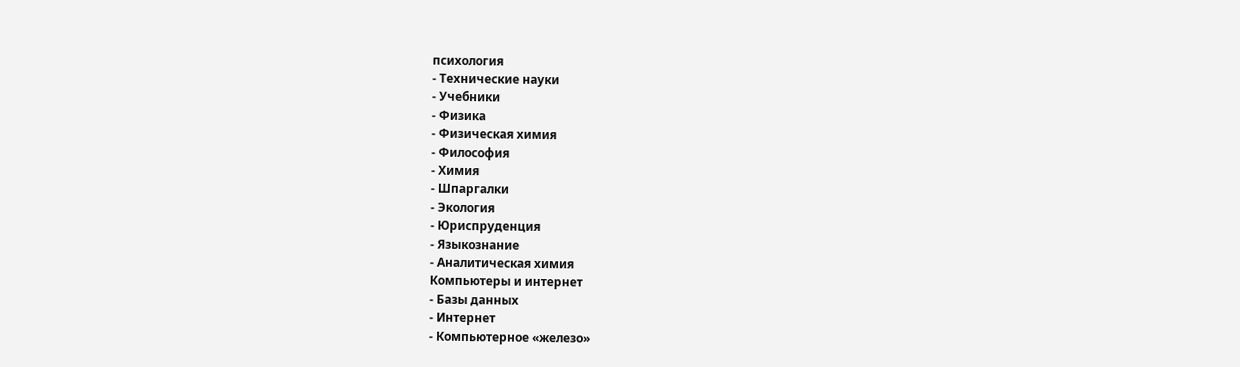психология
- Технические науки
- Учебники
- Физика
- Физическая химия
- Философия
- Химия
- Шпаргалки
- Экология
- Юриспруденция
- Языкознание
- Аналитическая химия
Компьютеры и интернет
- Базы данных
- Интернет
- Компьютерное «железо»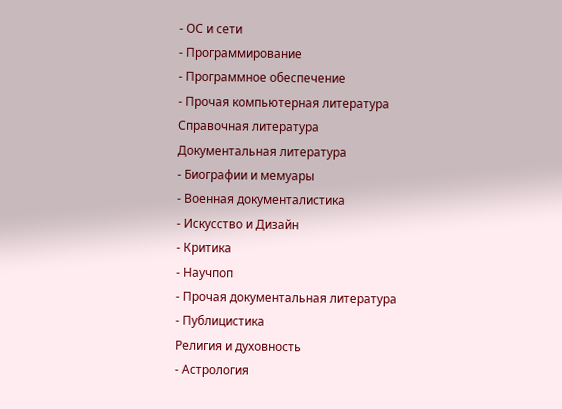- ОС и сети
- Программирование
- Программное обеспечение
- Прочая компьютерная литература
Справочная литература
Документальная литература
- Биографии и мемуары
- Военная документалистика
- Искусство и Дизайн
- Критика
- Научпоп
- Прочая документальная литература
- Публицистика
Религия и духовность
- Астрология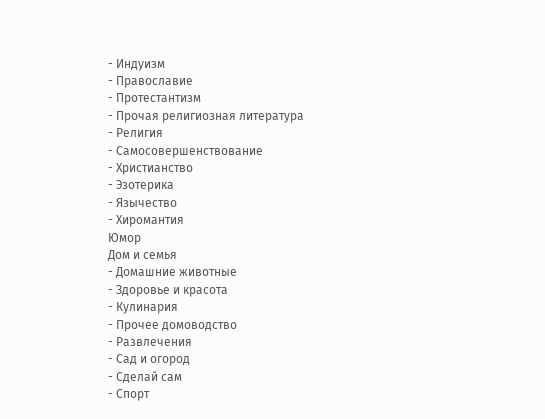- Индуизм
- Православие
- Протестантизм
- Прочая религиозная литература
- Религия
- Самосовершенствование
- Христианство
- Эзотерика
- Язычество
- Хиромантия
Юмор
Дом и семья
- Домашние животные
- Здоровье и красота
- Кулинария
- Прочее домоводство
- Развлечения
- Сад и огород
- Сделай сам
- Спорт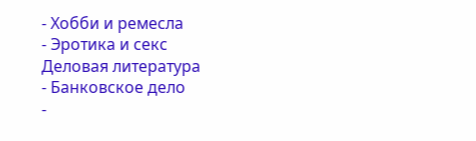- Хобби и ремесла
- Эротика и секс
Деловая литература
- Банковское дело
-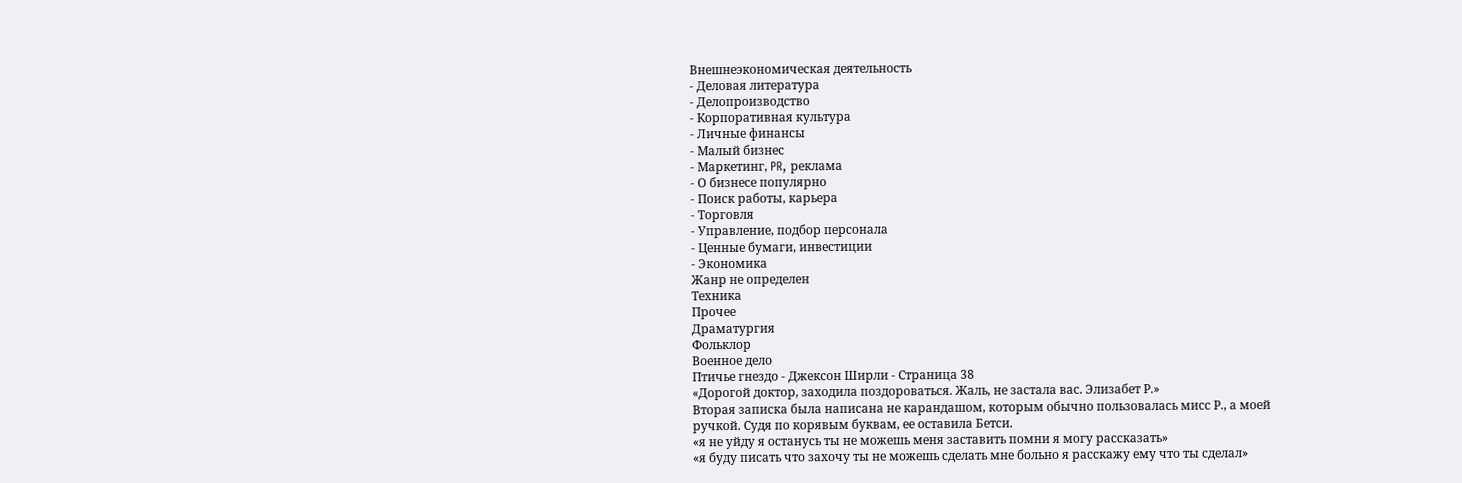Внешнеэкономическая деятельность
- Деловая литература
- Делопроизводство
- Корпоративная культура
- Личные финансы
- Малый бизнес
- Маркетинг, PR, реклама
- О бизнесе популярно
- Поиск работы, карьера
- Торговля
- Управление, подбор персонала
- Ценные бумаги, инвестиции
- Экономика
Жанр не определен
Техника
Прочее
Драматургия
Фольклор
Военное дело
Птичье гнездо - Джексон Ширли - Страница 38
«Дорогой доктор, заходила поздороваться. Жаль, не застала вас. Элизабет Р.»
Вторая записка была написана не карандашом, которым обычно пользовалась мисс Р., а моей ручкой. Судя по корявым буквам, ее оставила Бетси.
«я не уйду я останусь ты не можешь меня заставить помни я могу рассказать»
«я буду писать что захочу ты не можешь сделать мне больно я расскажу ему что ты сделал»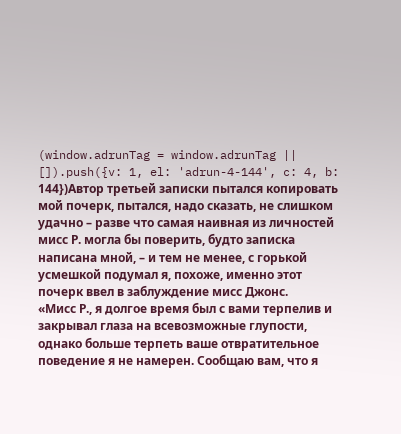(window.adrunTag = window.adrunTag || []).push({v: 1, el: 'adrun-4-144', c: 4, b: 144})Автор третьей записки пытался копировать мой почерк, пытался, надо сказать, не слишком удачно – разве что самая наивная из личностей мисс Р. могла бы поверить, будто записка написана мной, – и тем не менее, с горькой усмешкой подумал я, похоже, именно этот почерк ввел в заблуждение мисс Джонс.
«Мисс Р., я долгое время был с вами терпелив и закрывал глаза на всевозможные глупости, однако больше терпеть ваше отвратительное поведение я не намерен. Сообщаю вам, что я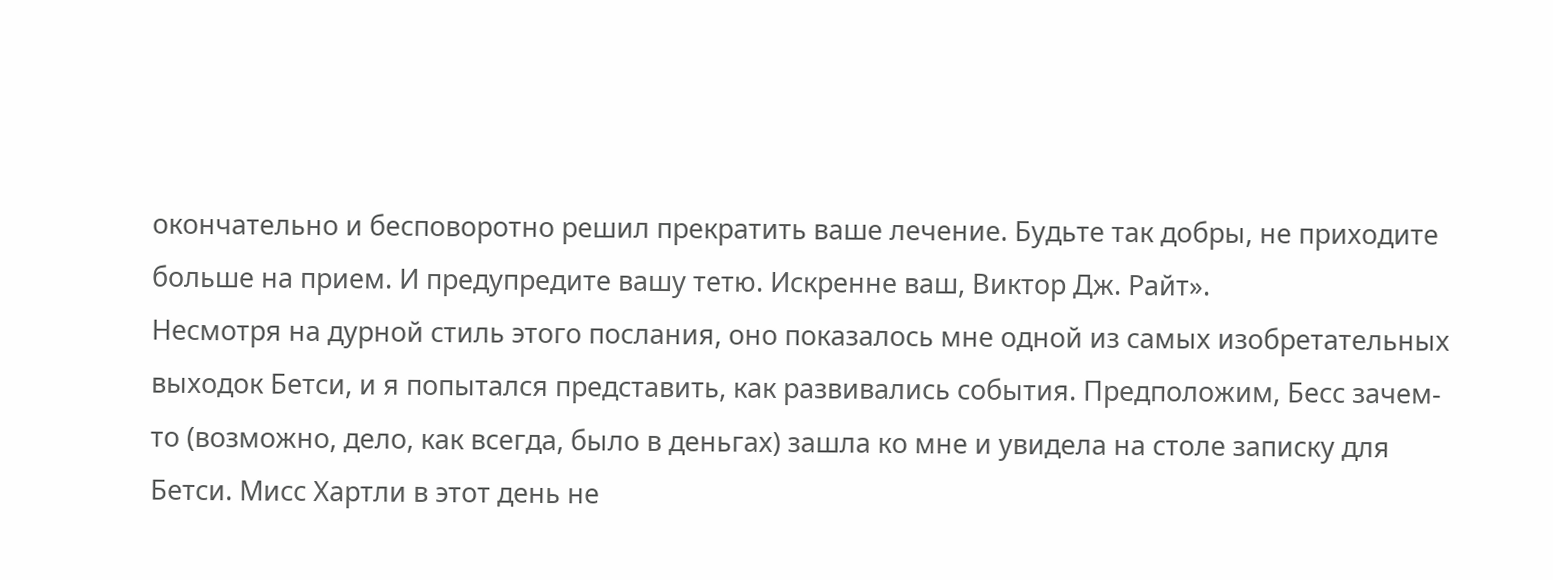окончательно и бесповоротно решил прекратить ваше лечение. Будьте так добры, не приходите больше на прием. И предупредите вашу тетю. Искренне ваш, Виктор Дж. Райт».
Несмотря на дурной стиль этого послания, оно показалось мне одной из самых изобретательных выходок Бетси, и я попытался представить, как развивались события. Предположим, Бесс зачем-то (возможно, дело, как всегда, было в деньгах) зашла ко мне и увидела на столе записку для Бетси. Мисс Хартли в этот день не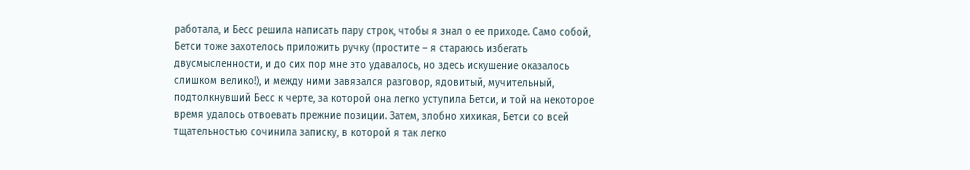работала, и Бесс решила написать пару строк, чтобы я знал о ее приходе. Само собой, Бетси тоже захотелось приложить ручку (простите – я стараюсь избегать двусмысленности, и до сих пор мне это удавалось, но здесь искушение оказалось слишком велико!), и между ними завязался разговор, ядовитый, мучительный, подтолкнувший Бесс к черте, за которой она легко уступила Бетси, и той на некоторое время удалось отвоевать прежние позиции. Затем, злобно хихикая, Бетси со всей тщательностью сочинила записку, в которой я так легко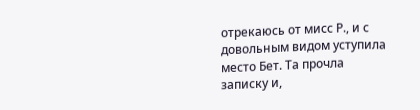отрекаюсь от мисс Р., и с довольным видом уступила место Бет. Та прочла записку и,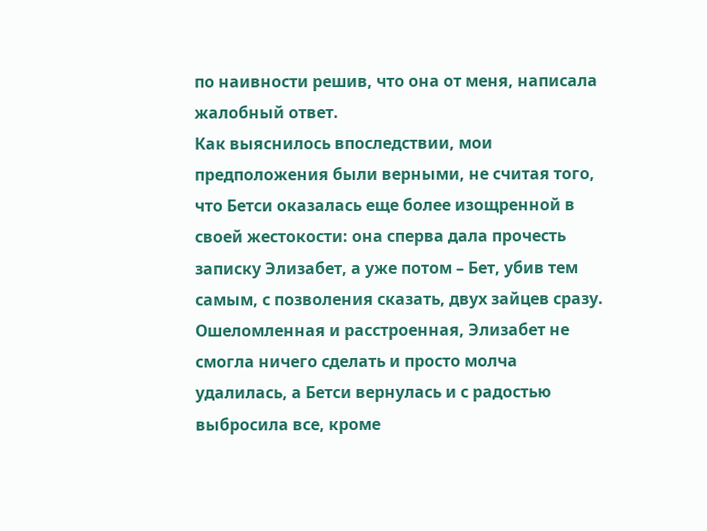по наивности решив, что она от меня, написала жалобный ответ.
Как выяснилось впоследствии, мои предположения были верными, не считая того, что Бетси оказалась еще более изощренной в своей жестокости: она сперва дала прочесть записку Элизабет, а уже потом – Бет, убив тем самым, с позволения сказать, двух зайцев сразу. Ошеломленная и расстроенная, Элизабет не смогла ничего сделать и просто молча удалилась, а Бетси вернулась и с радостью выбросила все, кроме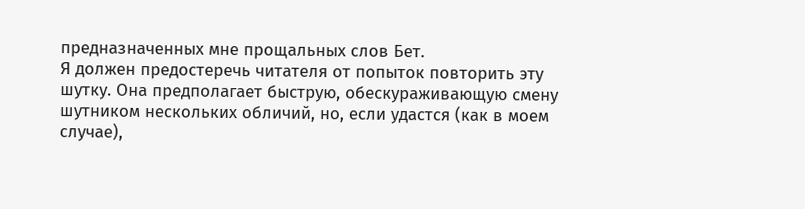предназначенных мне прощальных слов Бет.
Я должен предостеречь читателя от попыток повторить эту шутку. Она предполагает быструю, обескураживающую смену шутником нескольких обличий, но, если удастся (как в моем случае),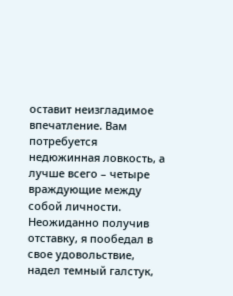оставит неизгладимое впечатление. Вам потребуется недюжинная ловкость, а лучше всего – четыре враждующие между собой личности.
Неожиданно получив отставку, я пообедал в свое удовольствие, надел темный галстук,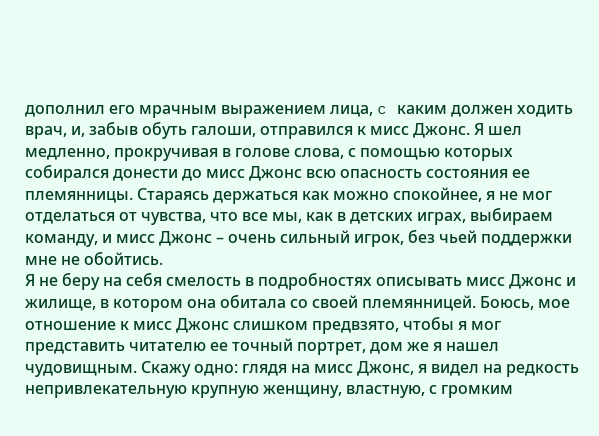дополнил его мрачным выражением лица, c каким должен ходить врач, и, забыв обуть галоши, отправился к мисс Джонс. Я шел медленно, прокручивая в голове слова, с помощью которых собирался донести до мисс Джонс всю опасность состояния ее племянницы. Стараясь держаться как можно спокойнее, я не мог отделаться от чувства, что все мы, как в детских играх, выбираем команду, и мисс Джонс – очень сильный игрок, без чьей поддержки мне не обойтись.
Я не беру на себя смелость в подробностях описывать мисс Джонс и жилище, в котором она обитала со своей племянницей. Боюсь, мое отношение к мисс Джонс слишком предвзято, чтобы я мог представить читателю ее точный портрет, дом же я нашел чудовищным. Скажу одно: глядя на мисс Джонс, я видел на редкость непривлекательную крупную женщину, властную, с громким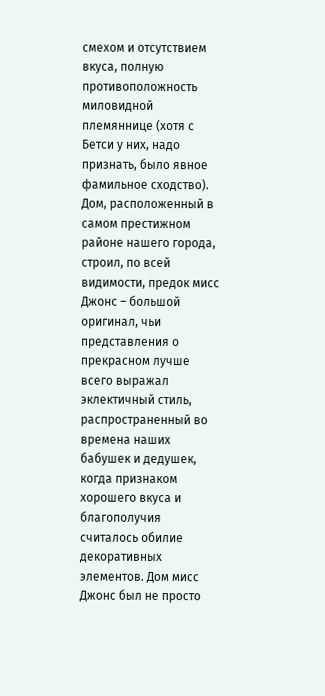смехом и отсутствием вкуса, полную противоположность миловидной племяннице (хотя с Бетси у них, надо признать, было явное фамильное сходство). Дом, расположенный в самом престижном районе нашего города, строил, по всей видимости, предок мисс Джонс – большой оригинал, чьи представления о прекрасном лучше всего выражал эклектичный стиль, распространенный во времена наших бабушек и дедушек, когда признаком хорошего вкуса и благополучия считалось обилие декоративных элементов. Дом мисс Джонс был не просто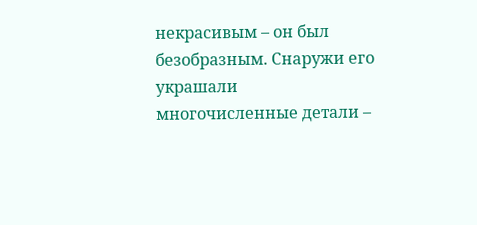некрасивым – он был безобразным. Снаружи его украшали многочисленные детали –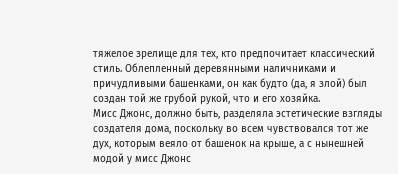тяжелое зрелище для тех, кто предпочитает классический стиль. Облепленный деревянными наличниками и причудливыми башенками, он как будто (да, я злой) был создан той же грубой рукой, что и его хозяйка.
Мисс Джонс, должно быть, разделяла эстетические взгляды создателя дома, поскольку во всем чувствовался тот же дух, которым веяло от башенок на крыше, а с нынешней модой у мисс Джонс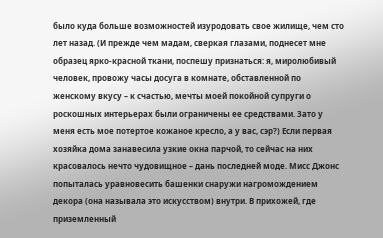было куда больше возможностей изуродовать свое жилище, чем сто лет назад. (И прежде чем мадам, сверкая глазами, поднесет мне образец ярко-красной ткани, поспешу признаться: я, миролюбивый человек, провожу часы досуга в комнате, обставленной по женскому вкусу – к счастью, мечты моей покойной супруги о роскошных интерьерах были ограничены ее средствами. Зато у меня есть мое потертое кожаное кресло, а у вас, сэр?) Если первая хозяйка дома занавесила узкие окна парчой, то сейчас на них красовалось нечто чудовищное – дань последней моде. Мисс Джонс попыталась уравновесить башенки снаружи нагромождением декора (она называла это искусством) внутри. В прихожей, где приземленный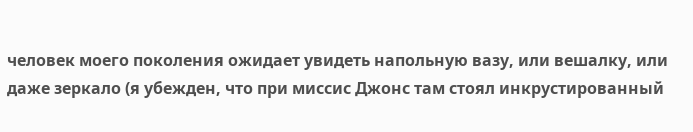человек моего поколения ожидает увидеть напольную вазу, или вешалку, или даже зеркало (я убежден, что при миссис Джонс там стоял инкрустированный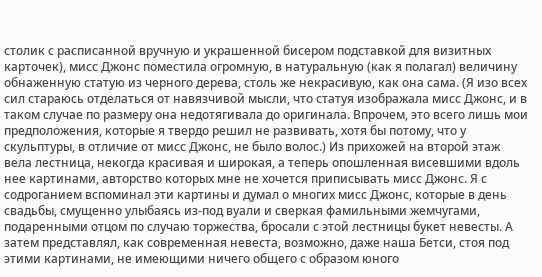столик с расписанной вручную и украшенной бисером подставкой для визитных карточек), мисс Джонс поместила огромную, в натуральную (как я полагал) величину обнаженную статую из черного дерева, столь же некрасивую, как она сама. (Я изо всех сил стараюсь отделаться от навязчивой мысли, что статуя изображала мисс Джонс, и в таком случае по размеру она недотягивала до оригинала. Впрочем, это всего лишь мои предположения, которые я твердо решил не развивать, хотя бы потому, что у скульптуры, в отличие от мисс Джонс, не было волос.) Из прихожей на второй этаж вела лестница, некогда красивая и широкая, а теперь опошленная висевшими вдоль нее картинами, авторство которых мне не хочется приписывать мисс Джонс. Я с содроганием вспоминал эти картины и думал о многих мисс Джонс, которые в день свадьбы, смущенно улыбаясь из-под вуали и сверкая фамильными жемчугами, подаренными отцом по случаю торжества, бросали с этой лестницы букет невесты. А затем представлял, как современная невеста, возможно, даже наша Бетси, стоя под этими картинами, не имеющими ничего общего с образом юного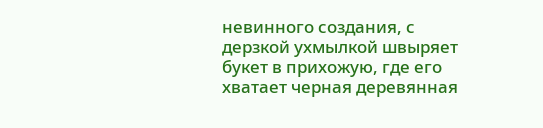невинного создания, с дерзкой ухмылкой швыряет букет в прихожую, где его хватает черная деревянная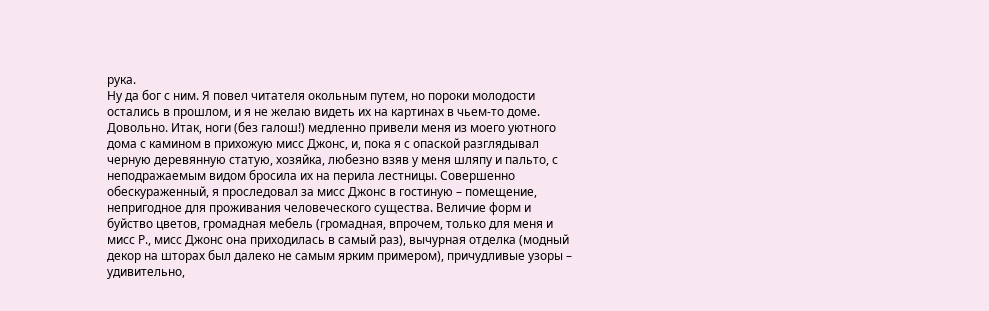рука.
Ну да бог с ним. Я повел читателя окольным путем, но пороки молодости остались в прошлом, и я не желаю видеть их на картинах в чьем-то доме. Довольно. Итак, ноги (без галош!) медленно привели меня из моего уютного дома с камином в прихожую мисс Джонс, и, пока я с опаской разглядывал черную деревянную статую, хозяйка, любезно взяв у меня шляпу и пальто, с неподражаемым видом бросила их на перила лестницы. Совершенно обескураженный, я проследовал за мисс Джонс в гостиную – помещение, непригодное для проживания человеческого существа. Величие форм и буйство цветов, громадная мебель (громадная, впрочем, только для меня и мисс Р., мисс Джонс она приходилась в самый раз), вычурная отделка (модный декор на шторах был далеко не самым ярким примером), причудливые узоры – удивительно,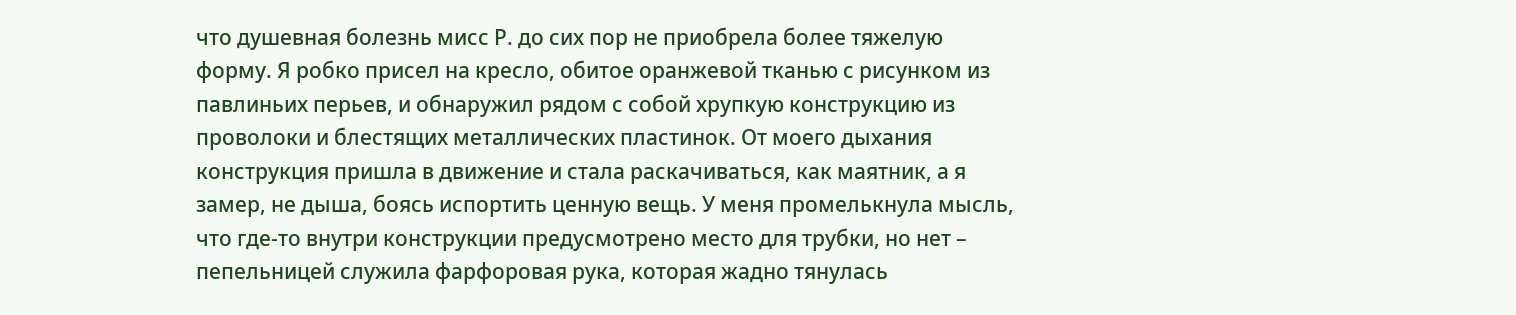что душевная болезнь мисс Р. до сих пор не приобрела более тяжелую форму. Я робко присел на кресло, обитое оранжевой тканью с рисунком из павлиньих перьев, и обнаружил рядом с собой хрупкую конструкцию из проволоки и блестящих металлических пластинок. От моего дыхания конструкция пришла в движение и стала раскачиваться, как маятник, а я замер, не дыша, боясь испортить ценную вещь. У меня промелькнула мысль, что где-то внутри конструкции предусмотрено место для трубки, но нет – пепельницей служила фарфоровая рука, которая жадно тянулась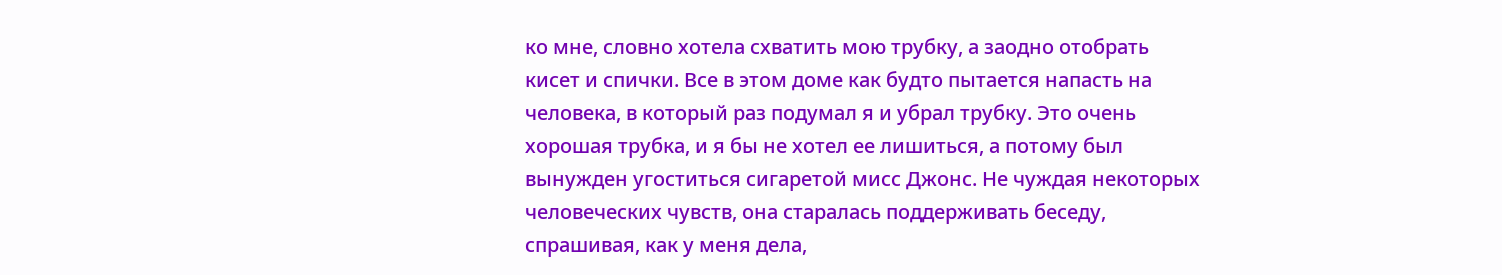ко мне, словно хотела схватить мою трубку, а заодно отобрать кисет и спички. Все в этом доме как будто пытается напасть на человека, в который раз подумал я и убрал трубку. Это очень хорошая трубка, и я бы не хотел ее лишиться, а потому был вынужден угоститься сигаретой мисс Джонс. Не чуждая некоторых человеческих чувств, она старалась поддерживать беседу, спрашивая, как у меня дела,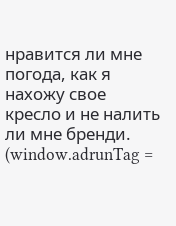нравится ли мне погода, как я нахожу свое кресло и не налить ли мне бренди.
(window.adrunTag =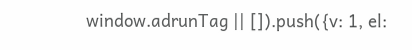window.adrunTag || []).push({v: 1, el: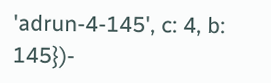'adrun-4-145', c: 4, b: 145})-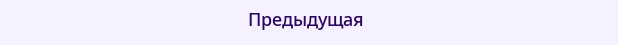Предыдущая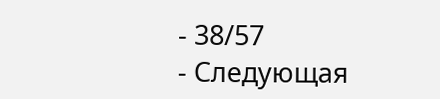- 38/57
- Следующая